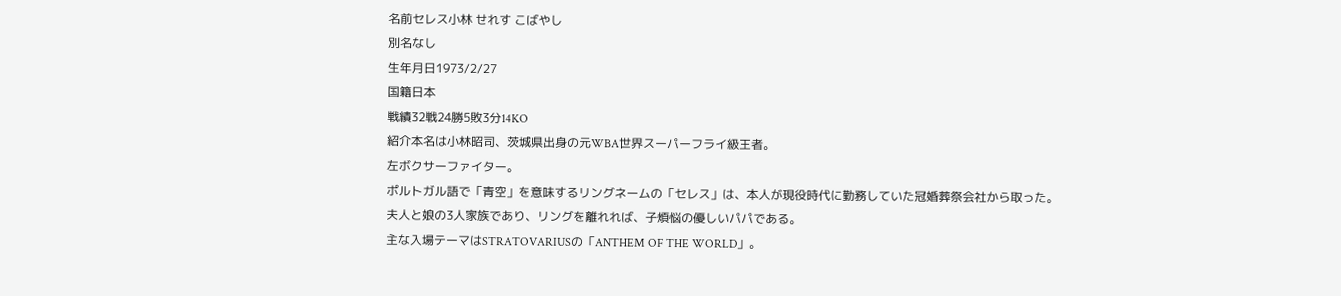名前セレス小林 せれす こばやし
別名なし
生年月日1973/2/27
国籍日本
戦績32戦24勝5敗3分14KO
紹介本名は小林昭司、茨城県出身の元WBA世界スーパーフライ級王者。
左ボクサーファイター。
ポルトガル語で「青空」を意味するリングネームの「セレス」は、本人が現役時代に勤務していた冠婚葬祭会社から取った。
夫人と娘の3人家族であり、リングを離れれば、子煩悩の優しいパパである。
主な入場テーマはSTRATOVARIUSの「ANTHEM OF THE WORLD」。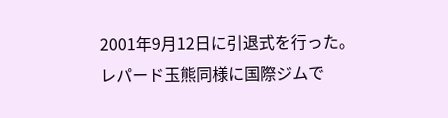2001年9月12日に引退式を行った。
レパード玉熊同様に国際ジムで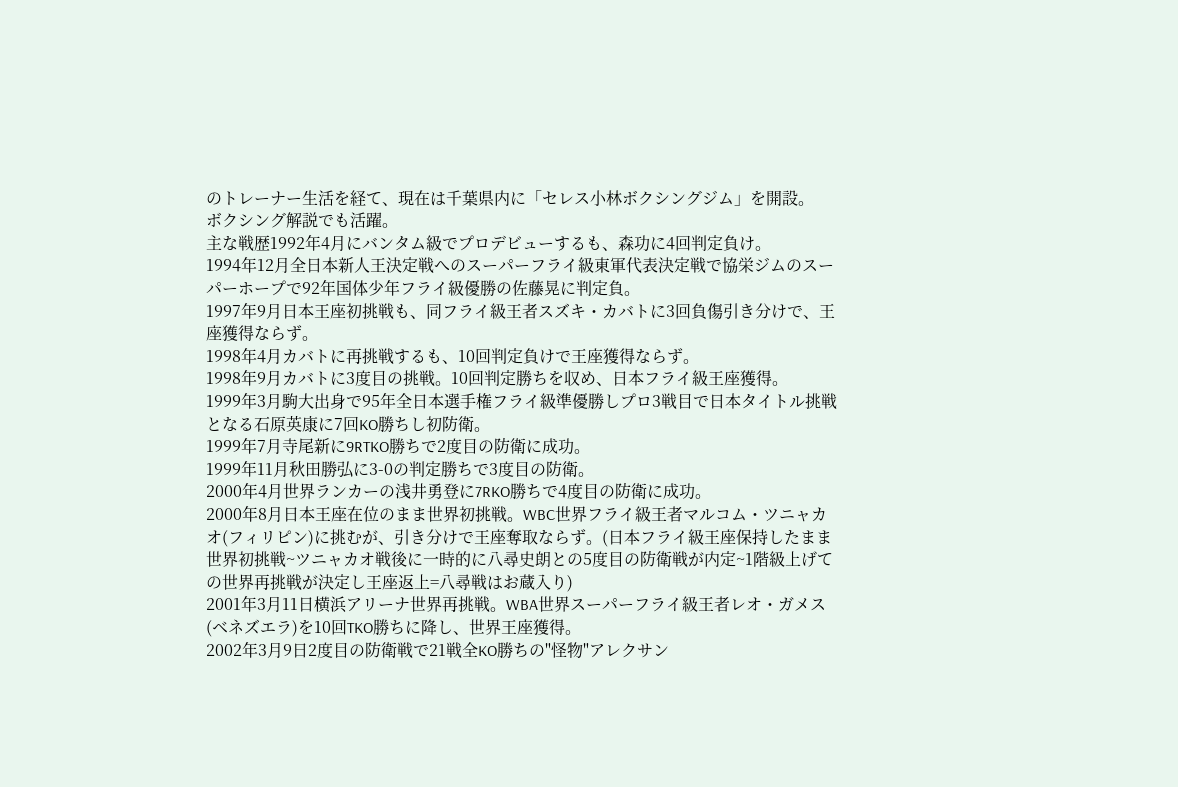のトレーナー生活を経て、現在は千葉県内に「セレス小林ボクシングジム」を開設。
ボクシング解説でも活躍。
主な戦歴1992年4月にバンタム級でプロデビューするも、森功に4回判定負け。
1994年12月全日本新人王決定戦へのスーパーフライ級東軍代表決定戦で協栄ジムのスーパーホープで92年国体少年フライ級優勝の佐藤晃に判定負。
1997年9月日本王座初挑戦も、同フライ級王者スズキ・カバトに3回負傷引き分けで、王座獲得ならず。
1998年4月カバトに再挑戦するも、10回判定負けで王座獲得ならず。
1998年9月カバトに3度目の挑戦。10回判定勝ちを収め、日本フライ級王座獲得。
1999年3月駒大出身で95年全日本選手権フライ級準優勝しプロ3戦目で日本タイトル挑戦となる石原英康に7回KO勝ちし初防衛。
1999年7月寺尾新に9RTKO勝ちで2度目の防衛に成功。
1999年11月秋田勝弘に3-0の判定勝ちで3度目の防衛。
2000年4月世界ランカーの浅井勇登に7RKO勝ちで4度目の防衛に成功。
2000年8月日本王座在位のまま世界初挑戦。WBC世界フライ級王者マルコム・ツニャカオ(フィリピン)に挑むが、引き分けで王座奪取ならず。(日本フライ級王座保持したまま世界初挑戦~ツニャカオ戦後に一時的に八尋史朗との5度目の防衛戦が内定~1階級上げての世界再挑戦が決定し王座返上=八尋戦はお蔵入り)
2001年3月11日横浜アリーナ世界再挑戦。WBA世界スーパーフライ級王者レオ・ガメス(ベネズエラ)を10回TKO勝ちに降し、世界王座獲得。
2002年3月9日2度目の防衛戦で21戦全KO勝ちの"怪物"アレクサン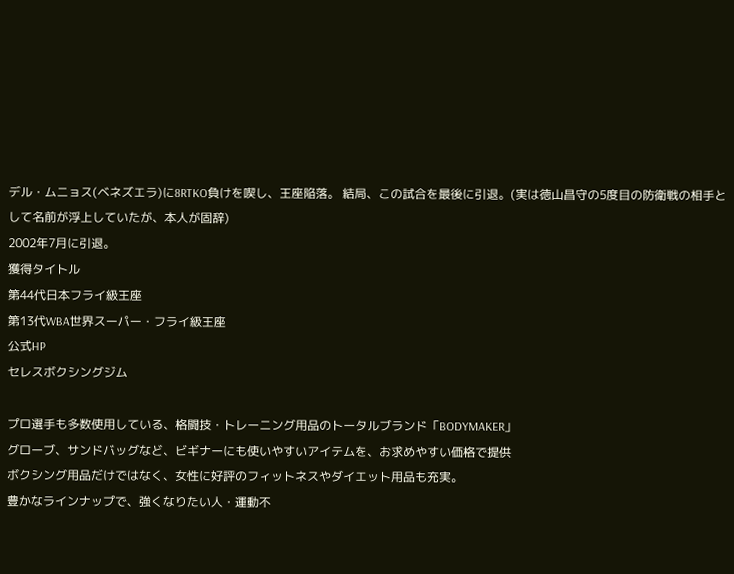デル・ムニョス(ベネズエラ)に8RTKO負けを喫し、王座陥落。 結局、この試合を最後に引退。(実は徳山昌守の5度目の防衛戦の相手として名前が浮上していたが、本人が固辞)
2002年7月に引退。
獲得タイトル
第44代日本フライ級王座
第13代WBA世界スーパー・フライ級王座
公式HP
セレスボクシングジム

プロ選手も多数使用している、格闘技・トレーニング用品のトータルブランド「BODYMAKER」
グローブ、サンドバッグなど、ビギナーにも使いやすいアイテムを、お求めやすい価格で提供
ボクシング用品だけではなく、女性に好評のフィットネスやダイエット用品も充実。
豊かなラインナップで、強くなりたい人・運動不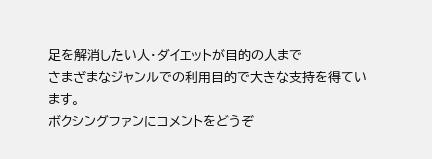足を解消したい人・ダイエットが目的の人まで
さまざまなジャンルでの利用目的で大きな支持を得ています。
ボクシングファンにコメントをどうぞ